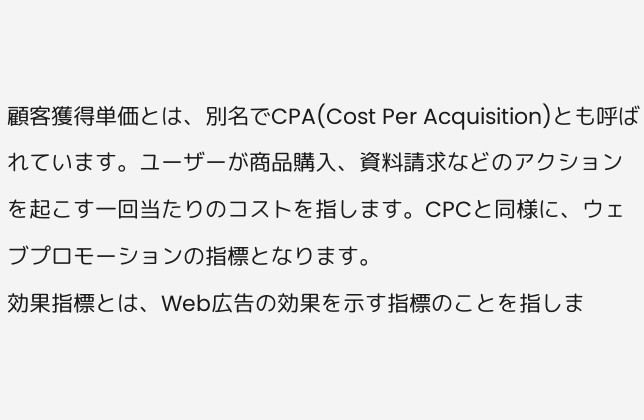顧客獲得単価とは、別名でCPA(Cost Per Acquisition)とも呼ばれています。ユーザーが商品購入、資料請求などのアクションを起こす一回当たりのコストを指します。CPCと同様に、ウェブプロモーションの指標となります。
効果指標とは、Web広告の効果を示す指標のことを指しま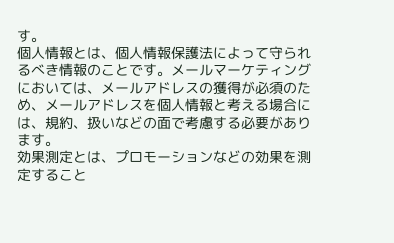す。
個人情報とは、個人情報保護法によって守られるべき情報のことです。メールマーケティングにおいては、メールアドレスの獲得が必須のため、メールアドレスを個人情報と考える場合には、規約、扱いなどの面で考慮する必要があります。
効果測定とは、プロモーションなどの効果を測定すること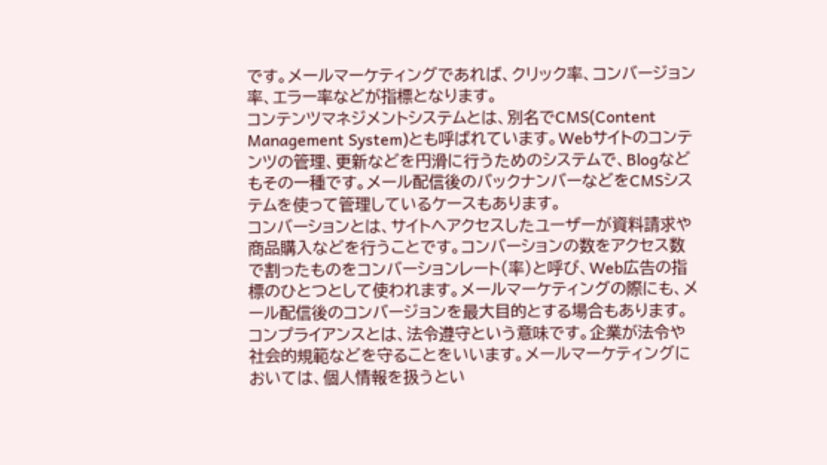です。メールマーケティングであれば、クリック率、コンバージョン率、エラー率などが指標となります。
コンテンツマネジメントシステムとは、別名でCMS(Content Management System)とも呼ばれています。Webサイトのコンテンツの管理、更新などを円滑に行うためのシステムで、Blogなどもその一種です。メール配信後のバックナンバーなどをCMSシステムを使って管理しているケースもあります。
コンバーションとは、サイトへアクセスしたユーザーが資料請求や商品購入などを行うことです。コンバーションの数をアクセス数で割ったものをコンバーションレート(率)と呼び、Web広告の指標のひとつとして使われます。メールマーケティングの際にも、メール配信後のコンバージョンを最大目的とする場合もあります。
コンプライアンスとは、法令遵守という意味です。企業が法令や社会的規範などを守ることをいいます。メールマーケティングにおいては、個人情報を扱うとい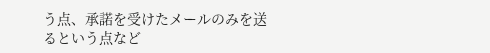う点、承諾を受けたメールのみを送るという点など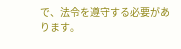で、法令を遵守する必要があります。